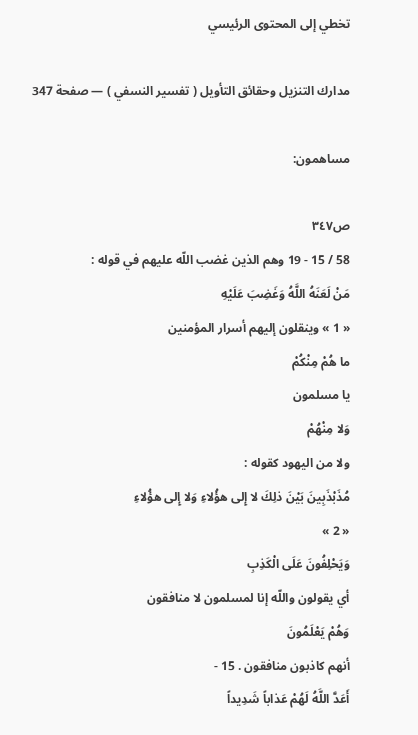تخطي إلى المحتوى الرئيسي

مدارك التنزيل وحقائق التأويل ( تفسير النسفي ) — صفحة 347

مساهمون:

ص٣٤٧
58 / 15 - 19 وهم الذين غضب اللّه عليهم في قوله :
مَنْ لَعَنَهُ اللَّهُ وَغَضِبَ عَلَيْهِ
« 1 » وينقلون إليهم أسرار المؤمنين
ما هُمْ مِنْكُمْ
يا مسلمون
وَلا مِنْهُمْ
ولا من اليهود كقوله :
مُذَبْذَبِينَ بَيْنَ ذلِكَ لا إِلى هؤُلاءِ وَلا إِلى هؤُلاءِ
« 2 »
وَيَحْلِفُونَ عَلَى الْكَذِبِ
أي يقولون واللّه إنا لمسلمون لا منافقون
وَهُمْ يَعْلَمُونَ
أنهم كاذبون منافقون . 15 -
أَعَدَّ اللَّهُ لَهُمْ عَذاباً شَدِيداً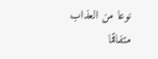نوعا من العذاب متفاقما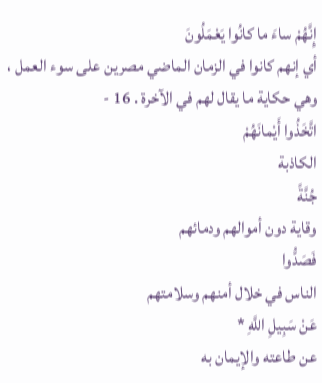إِنَّهُمْ ساءَ ما كانُوا يَعْمَلُونَ
أي إنهم كانوا في الزمان الماضي مصرين على سوء العمل ، وهي حكاية ما يقال لهم في الآخرة . 16 -
اتَّخَذُوا أَيْمانَهُمْ
الكاذبة
جُنَّةً
وقاية دون أموالهم ودمائهم
فَصَدُّوا
الناس في خلال أمنهم وسلامتهم
عَنْ سَبِيلِ اللَّهِ *
عن طاعته والإيمان به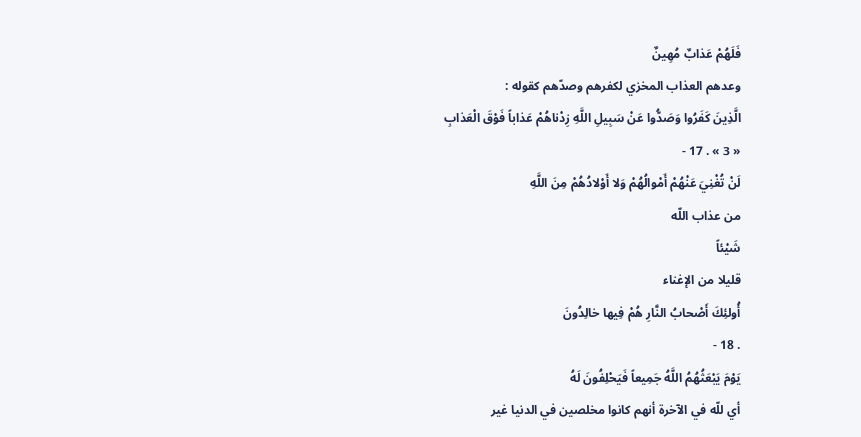فَلَهُمْ عَذابٌ مُهِينٌ
وعدهم العذاب المخزي لكفرهم وصدّهم كقوله :
الَّذِينَ كَفَرُوا وَصَدُّوا عَنْ سَبِيلِ اللَّهِ زِدْناهُمْ عَذاباً فَوْقَ الْعَذابِ
« 3 » . 17 -
لَنْ تُغْنِيَ عَنْهُمْ أَمْوالُهُمْ وَلا أَوْلادُهُمْ مِنَ اللَّهِ
من عذاب اللّه
شَيْئاً
قليلا من الإغناء
أُولئِكَ أَصْحابُ النَّارِ هُمْ فِيها خالِدُونَ
. 18 -
يَوْمَ يَبْعَثُهُمُ اللَّهُ جَمِيعاً فَيَحْلِفُونَ لَهُ
أي للّه في الآخرة أنهم كانوا مخلصين في الدنيا غير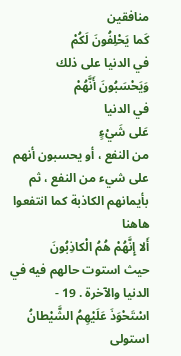منافقين
كَما يَحْلِفُونَ لَكُمْ
في الدنيا على ذلك
وَيَحْسَبُونَ أَنَّهُمْ
في الدنيا
عَلى شَيْءٍ
من النفع ، أو يحسبون أنهم على شيء من النفع ، ثم بأيمانهم الكاذبة كما انتفعوا هاهنا
أَلا إِنَّهُمْ هُمُ الْكاذِبُونَ
حيث استوت حالهم فيه في الدنيا والآخرة . 19 -
اسْتَحْوَذَ عَلَيْهِمُ الشَّيْطانُ
استولى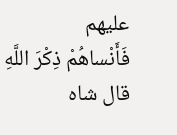عليهم
فَأَنْساهُمْ ذِكْرَ اللَّهِ
قال شاه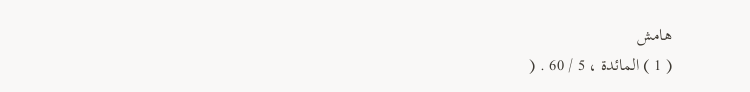هامش
( 1 ) المائدة ، 5 / 60 . (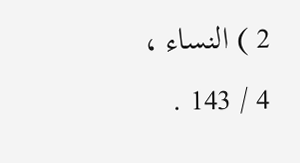2 ) النساء ، 4 / 143 .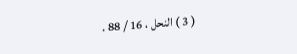( 3 ) النحل ، 16 / 88 .